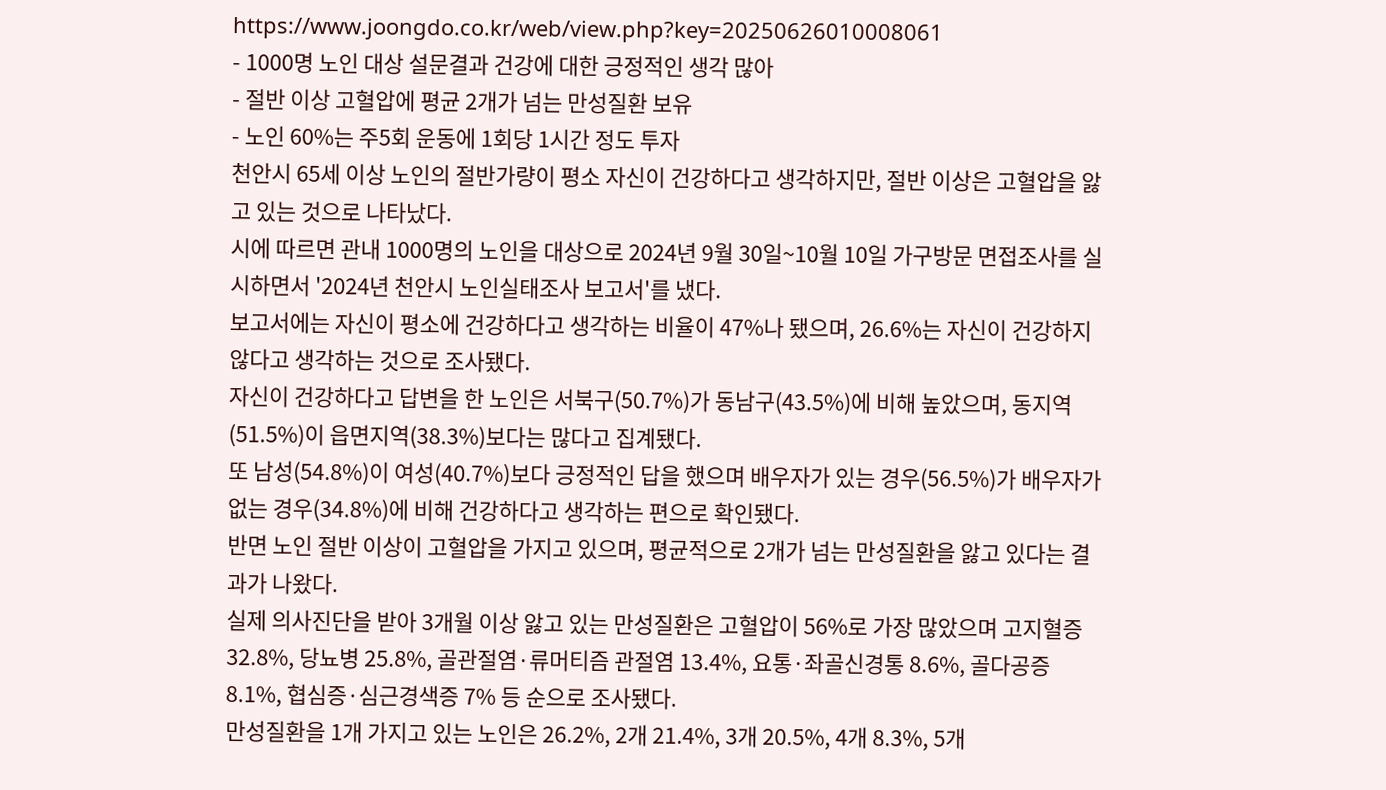https://www.joongdo.co.kr/web/view.php?key=20250626010008061
- 1000명 노인 대상 설문결과 건강에 대한 긍정적인 생각 많아
- 절반 이상 고혈압에 평균 2개가 넘는 만성질환 보유
- 노인 60%는 주5회 운동에 1회당 1시간 정도 투자
천안시 65세 이상 노인의 절반가량이 평소 자신이 건강하다고 생각하지만, 절반 이상은 고혈압을 앓고 있는 것으로 나타났다.
시에 따르면 관내 1000명의 노인을 대상으로 2024년 9월 30일~10월 10일 가구방문 면접조사를 실시하면서 '2024년 천안시 노인실태조사 보고서'를 냈다.
보고서에는 자신이 평소에 건강하다고 생각하는 비율이 47%나 됐으며, 26.6%는 자신이 건강하지 않다고 생각하는 것으로 조사됐다.
자신이 건강하다고 답변을 한 노인은 서북구(50.7%)가 동남구(43.5%)에 비해 높았으며, 동지역(51.5%)이 읍면지역(38.3%)보다는 많다고 집계됐다.
또 남성(54.8%)이 여성(40.7%)보다 긍정적인 답을 했으며 배우자가 있는 경우(56.5%)가 배우자가 없는 경우(34.8%)에 비해 건강하다고 생각하는 편으로 확인됐다.
반면 노인 절반 이상이 고혈압을 가지고 있으며, 평균적으로 2개가 넘는 만성질환을 앓고 있다는 결과가 나왔다.
실제 의사진단을 받아 3개월 이상 앓고 있는 만성질환은 고혈압이 56%로 가장 많았으며 고지혈증 32.8%, 당뇨병 25.8%, 골관절염·류머티즘 관절염 13.4%, 요통·좌골신경통 8.6%, 골다공증 8.1%, 협심증·심근경색증 7% 등 순으로 조사됐다.
만성질환을 1개 가지고 있는 노인은 26.2%, 2개 21.4%, 3개 20.5%, 4개 8.3%, 5개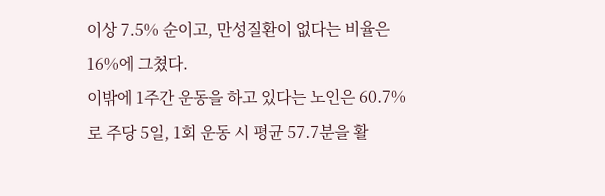이상 7.5% 순이고, 만성질환이 없다는 비율은 16%에 그쳤다.
이밖에 1주간 운동을 하고 있다는 노인은 60.7%로 주당 5일, 1회 운동 시 평균 57.7분을 활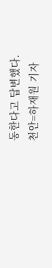동한다고 답변했다.
천안=하재원 기자